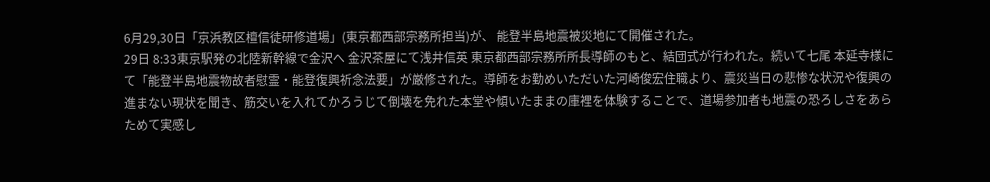6月29,30日「京浜教区檀信徒研修道場」(東京都西部宗務所担当)が、 能登半島地震被災地にて開催された。
29日 8:33東京駅発の北陸新幹線で金沢へ 金沢茶屋にて浅井信英 東京都西部宗務所所長導師のもと、結団式が行われた。続いて七尾 本延寺様にて「能登半島地震物故者慰霊・能登復興祈念法要」が厳修された。導師をお勤めいただいた河崎俊宏住職より、震災当日の悲惨な状況や復興の進まない現状を聞き、筋交いを入れてかろうじて倒壊を免れた本堂や傾いたままの庫裡を体験することで、道場参加者も地震の恐ろしさをあらためて実感し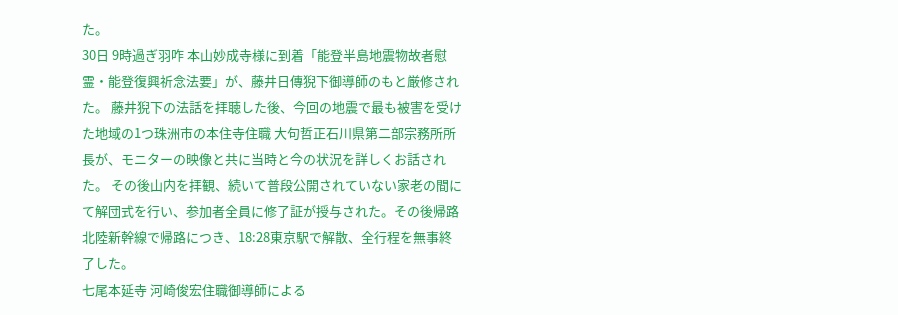た。
30日 9時過ぎ羽咋 本山妙成寺様に到着「能登半島地震物故者慰霊・能登復興祈念法要」が、藤井日傳猊下御導師のもと厳修された。 藤井猊下の法話を拝聴した後、今回の地震で最も被害を受けた地域の1つ珠洲市の本住寺住職 大句哲正石川県第二部宗務所所長が、モニターの映像と共に当時と今の状況を詳しくお話された。 その後山内を拝観、続いて普段公開されていない家老の間にて解団式を行い、参加者全員に修了証が授与された。その後帰路北陸新幹線で帰路につき、18:28東京駅で解散、全行程を無事終了した。
七尾本延寺 河崎俊宏住職御導師による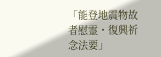「能登地震物故者慰霊・復興祈念法要」